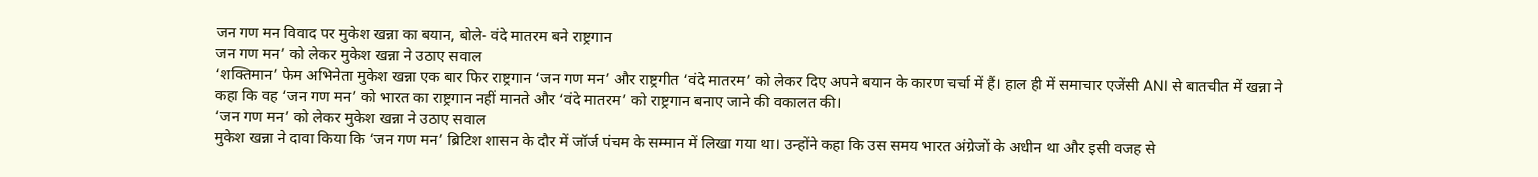जन गण मन विवाद पर मुकेश खन्ना का बयान, बोले- वंदे मातरम बने राष्ट्रगान
जन गण मन’ को लेकर मुकेश खन्ना ने उठाए सवाल
‘शक्तिमान’ फेम अभिनेता मुकेश खन्ना एक बार फिर राष्ट्रगान ‘जन गण मन’ और राष्ट्रगीत ‘वंदे मातरम’ को लेकर दिए अपने बयान के कारण चर्चा में हैं। हाल ही में समाचार एजेंसी ANI से बातचीत में खन्ना ने कहा कि वह ‘जन गण मन’ को भारत का राष्ट्रगान नहीं मानते और ‘वंदे मातरम’ को राष्ट्रगान बनाए जाने की वकालत की।
‘जन गण मन’ को लेकर मुकेश खन्ना ने उठाए सवाल
मुकेश खन्ना ने दावा किया कि ‘जन गण मन’ ब्रिटिश शासन के दौर में जॉर्ज पंचम के सम्मान में लिखा गया था। उन्होंने कहा कि उस समय भारत अंग्रेजों के अधीन था और इसी वजह से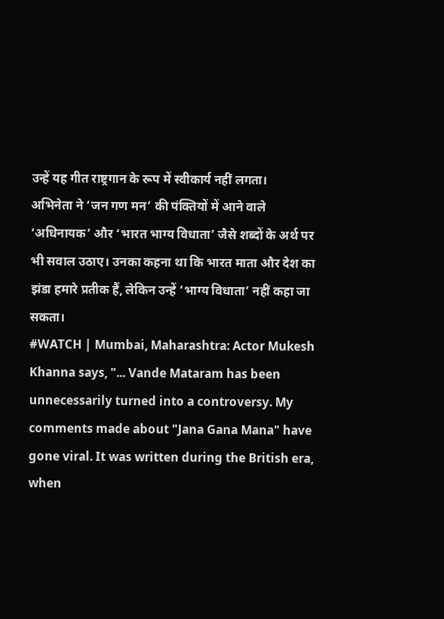उन्हें यह गीत राष्ट्रगान के रूप में स्वीकार्य नहीं लगता।
अभिनेता ने ‘जन गण मन’ की पंक्तियों में आने वाले ‘अधिनायक’ और ‘भारत भाग्य विधाता’ जैसे शब्दों के अर्थ पर भी सवाल उठाए। उनका कहना था कि भारत माता और देश का झंडा हमारे प्रतीक हैं, लेकिन उन्हें ‘भाग्य विधाता’ नहीं कहा जा सकता।
#WATCH | Mumbai, Maharashtra: Actor Mukesh Khanna says, "... Vande Mataram has been unnecessarily turned into a controversy. My comments made about "Jana Gana Mana" have gone viral. It was written during the British era, when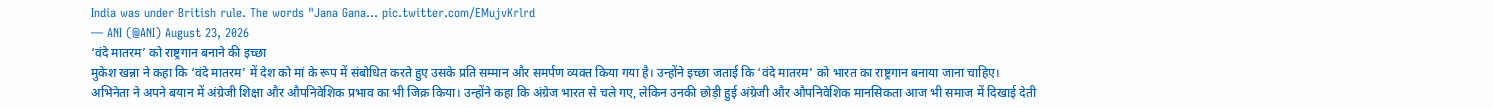India was under British rule. The words "Jana Gana… pic.twitter.com/EMujvKrlrd
— ANI (@ANI) August 23, 2026
‘वंदे मातरम’ को राष्ट्रगान बनाने की इच्छा
मुकेश खन्ना ने कहा कि ‘वंदे मातरम’ में देश को मां के रूप में संबोधित करते हुए उसके प्रति सम्मान और समर्पण व्यक्त किया गया है। उन्होंने इच्छा जताई कि ‘वंदे मातरम’ को भारत का राष्ट्रगान बनाया जाना चाहिए।
अभिनेता ने अपने बयान में अंग्रेजी शिक्षा और औपनिवेशिक प्रभाव का भी जिक्र किया। उन्होंने कहा कि अंग्रेज भारत से चले गए, लेकिन उनकी छोड़ी हुई अंग्रेजी और औपनिवेशिक मानसिकता आज भी समाज में दिखाई देती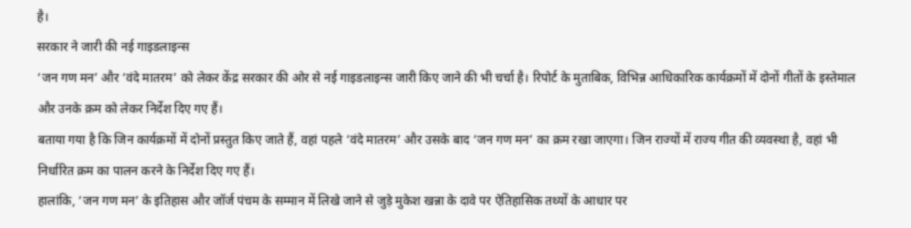है।
सरकार ने जारी की नई गाइडलाइन्स
‘जन गण मन’ और ‘वंदे मातरम’ को लेकर केंद्र सरकार की ओर से नई गाइडलाइन्स जारी किए जाने की भी चर्चा है। रिपोर्ट के मुताबिक, विभिन्न आधिकारिक कार्यक्रमों में दोनों गीतों के इस्तेमाल और उनके क्रम को लेकर निर्देश दिए गए हैं।
बताया गया है कि जिन कार्यक्रमों में दोनों प्रस्तुत किए जाते हैं, वहां पहले ‘वंदे मातरम’ और उसके बाद ‘जन गण मन’ का क्रम रखा जाएगा। जिन राज्यों में राज्य गीत की व्यवस्था है, वहां भी निर्धारित क्रम का पालन करने के निर्देश दिए गए हैं।
हालांकि, ‘जन गण मन’ के इतिहास और जॉर्ज पंचम के सम्मान में लिखे जाने से जुड़े मुकेश खन्ना के दावे पर ऐतिहासिक तथ्यों के आधार पर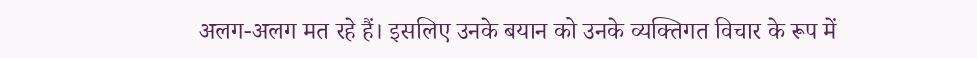अलग-अलग मत रहे हैं। इसलिए उनके बयान को उनके व्यक्तिगत विचार के रूप में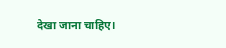देखा जाना चाहिए।